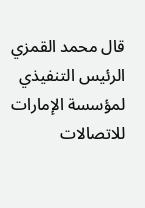قال محمد القمزي الرئيس التنفيذي لمؤسسة الإمارات للاتصالات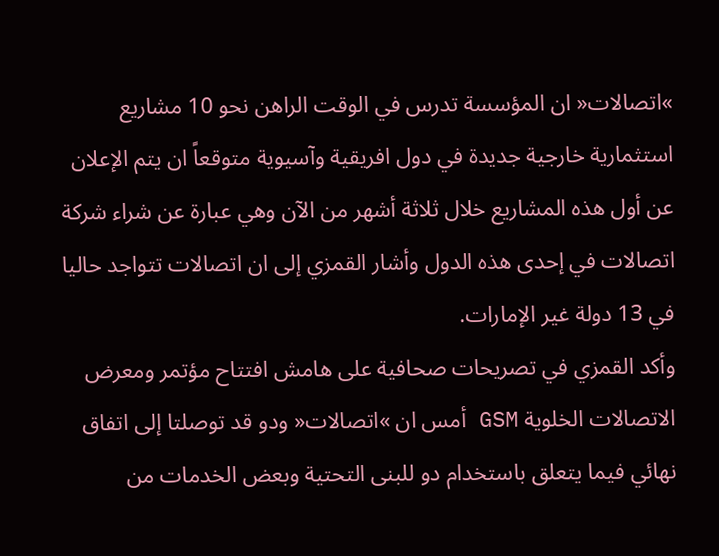»اتصالات« ان المؤسسة تدرس في الوقت الراهن نحو 10 مشاريع استثمارية خارجية جديدة في دول افريقية وآسيوية متوقعاً ان يتم الإعلان عن أول هذه المشاريع خلال ثلاثة أشهر من الآن وهي عبارة عن شراء شركة اتصالات في إحدى هذه الدول وأشار القمزي إلى ان اتصالات تتواجد حاليا في 13 دولة غير الإمارات.
وأكد القمزي في تصريحات صحافية على هامش افتتاح مؤتمر ومعرض الاتصالات الخلوية GSM أمس ان »اتصالات« ودو قد توصلتا إلى اتفاق نهائي فيما يتعلق باستخدام دو للبنى التحتية وبعض الخدمات من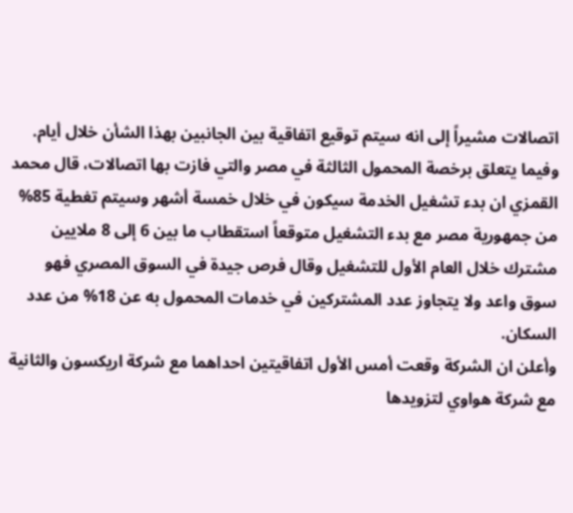اتصالات مشيراً إلى انه سيتم توقيع اتفاقية بين الجانبين بهذا الشأن خلال أيام.
وفيما يتعلق برخصة المحمول الثالثة في مصر والتي فازت بها اتصالات، قال محمد القمزي ان بدء تشغيل الخدمة سيكون في خلال خمسة أشهر وسيتم تغطية 85% من جمهورية مصر مع بدء التشغيل متوقعاً استقطاب ما بين 6 إلى 8 ملايين مشترك خلال العام الأول للتشغيل وقال فرص جيدة في السوق المصري فهو سوق واعد ولا يتجاوز عدد المشتركين في خدمات المحمول به عن 18% من عدد السكان.
وأعلن ان الشركة وقعت أمس الأول اتفاقيتين احداهما مع شركة اريكسون والثانية مع شركة هواوي لتزويدها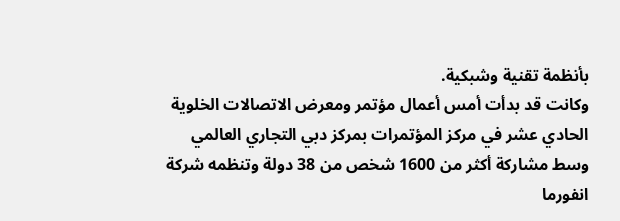بأنظمة تقنية وشبكية.
وكانت قد بدأت أمس أعمال مؤتمر ومعرض الاتصالات الخلوية الحادي عشر في مركز المؤتمرات بمركز دبي التجاري العالمي وسط مشاركة أكثر من 1600 شخص من 38 دولة وتنظمه شركة انفورما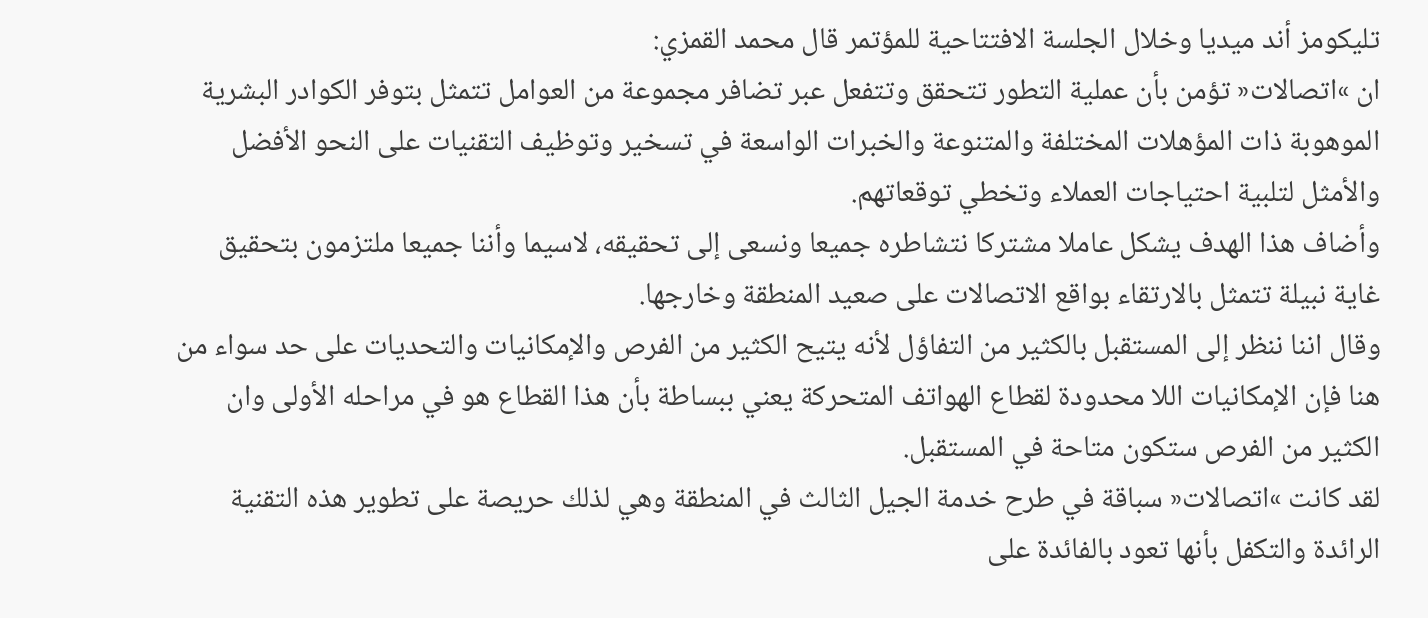تليكومز أند ميديا وخلال الجلسة الافتتاحية للمؤتمر قال محمد القمزي:
ان »اتصالات« تؤمن بأن عملية التطور تتحقق وتتفعل عبر تضافر مجموعة من العوامل تتمثل بتوفر الكوادر البشرية الموهوبة ذات المؤهلات المختلفة والمتنوعة والخبرات الواسعة في تسخير وتوظيف التقنيات على النحو الأفضل والأمثل لتلبية احتياجات العملاء وتخطي توقعاتهم.
وأضاف هذا الهدف يشكل عاملا مشتركا نتشاطره جميعا ونسعى إلى تحقيقه، لاسيما وأننا جميعا ملتزمون بتحقيق غاية نبيلة تتمثل بالارتقاء بواقع الاتصالات على صعيد المنطقة وخارجها.
وقال اننا ننظر إلى المستقبل بالكثير من التفاؤل لأنه يتيح الكثير من الفرص والإمكانيات والتحديات على حد سواء من هنا فإن الإمكانيات اللا محدودة لقطاع الهواتف المتحركة يعني ببساطة بأن هذا القطاع هو في مراحله الأولى وان الكثير من الفرص ستكون متاحة في المستقبل.
لقد كانت »اتصالات« سباقة في طرح خدمة الجيل الثالث في المنطقة وهي لذلك حريصة على تطوير هذه التقنية الرائدة والتكفل بأنها تعود بالفائدة على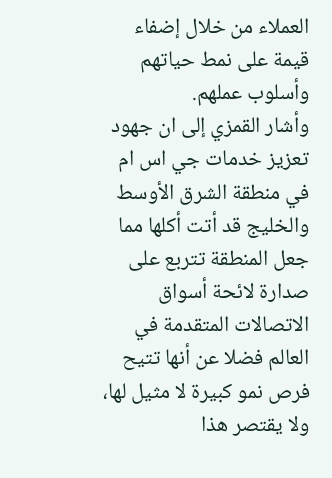العملاء من خلال إضفاء قيمة على نمط حياتهم وأسلوب عملهم.
وأشار القمزي إلى ان جهود تعزيز خدمات جي اس ام في منطقة الشرق الأوسط والخليج قد أتت أكلها مما جعل المنطقة تتربع على صدارة لائحة أسواق الاتصالات المتقدمة في العالم فضلا عن أنها تتيح فرص نمو كبيرة لا مثيل لها، ولا يقتصر هذا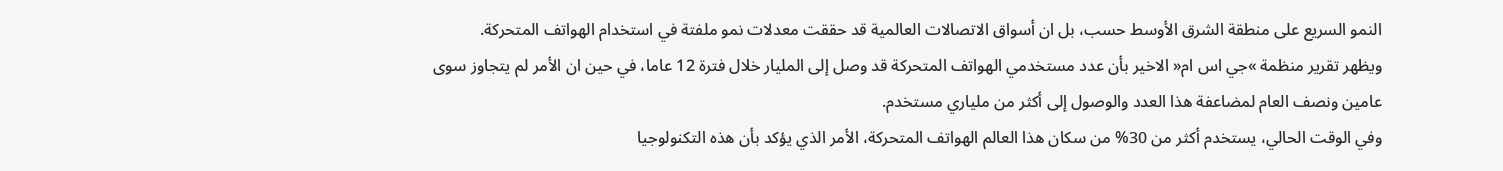النمو السريع على منطقة الشرق الأوسط حسب، بل ان أسواق الاتصالات العالمية قد حققت معدلات نمو ملفتة في استخدام الهواتف المتحركة.
ويظهر تقرير منظمة »جي اس ام« الاخير بأن عدد مستخدمي الهواتف المتحركة قد وصل إلى المليار خلال فترة 12 عاما، في حين ان الأمر لم يتجاوز سوى عامين ونصف العام لمضاعفة هذا العدد والوصول إلى أكثر من ملياري مستخدم.
وفي الوقت الحالي، يستخدم أكثر من 30% من سكان هذا العالم الهواتف المتحركة، الأمر الذي يؤكد بأن هذه التكنولوجيا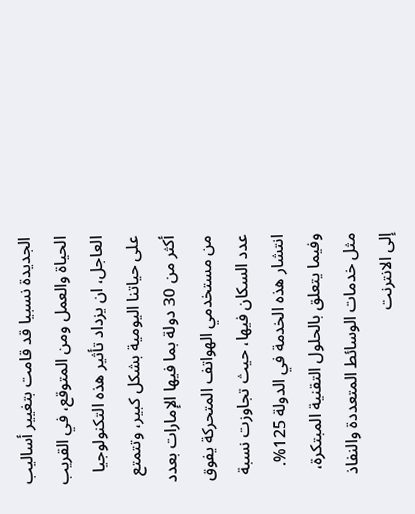الجديدة نسبيا قد قامت بتغيير أساليب الحياة والعمل ومن المتوقع، في القريب العاجل، ان يزداد تأثير هذه التكنولوجيا على حياتنا اليومية بشكل كبير، وتتمتع أكثر من 30 دولة بما فيها الإمارات بعدد من مستخدمي الهواتف المتحركة يفوق عدد السكان فيها، حيث تجاوزت نسبة انتشار هذه الخدمة في الدولة 125%.
وفيما يتعلق بالحلول التقنية المبتكرة، مثل خدمات الوسائط المتعددة والنفاذ إلى الانترنت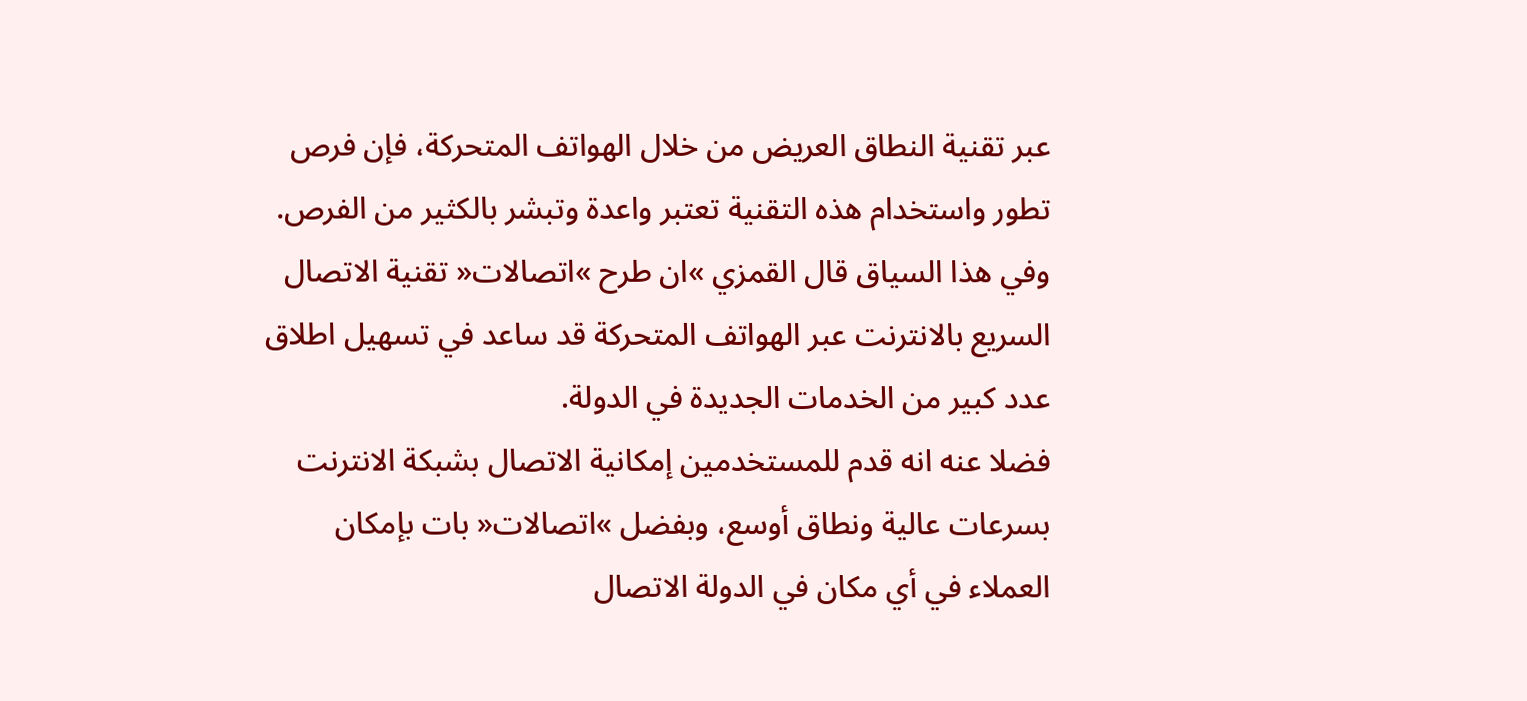عبر تقنية النطاق العريض من خلال الهواتف المتحركة، فإن فرص تطور واستخدام هذه التقنية تعتبر واعدة وتبشر بالكثير من الفرص.
وفي هذا السياق قال القمزي »ان طرح »اتصالات« تقنية الاتصال السريع بالانترنت عبر الهواتف المتحركة قد ساعد في تسهيل اطلاق عدد كبير من الخدمات الجديدة في الدولة.
فضلا عنه انه قدم للمستخدمين إمكانية الاتصال بشبكة الانترنت بسرعات عالية ونطاق أوسع، وبفضل »اتصالات« بات بإمكان العملاء في أي مكان في الدولة الاتصال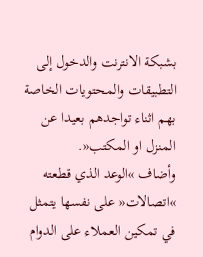بشبكة الانترنت والدخول إلى التطبيقات والمحتويات الخاصة بهم اثناء تواجدهم بعيدا عن المنزل او المكتب«.
وأضاف »الوعد الذي قطعته »اتصالات« على نفسها يتمثل في تمكين العملاء على الدوام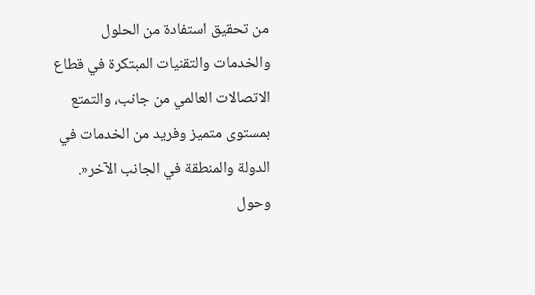من تحقيق استفادة من الحلول والخدمات والتقنيات المبتكرة في قطاع الاتصالات العالمي من جانب، والتمتع بمستوى متميز وفريد من الخدمات في الدولة والمنطقة في الجانب الآخر«.
وحول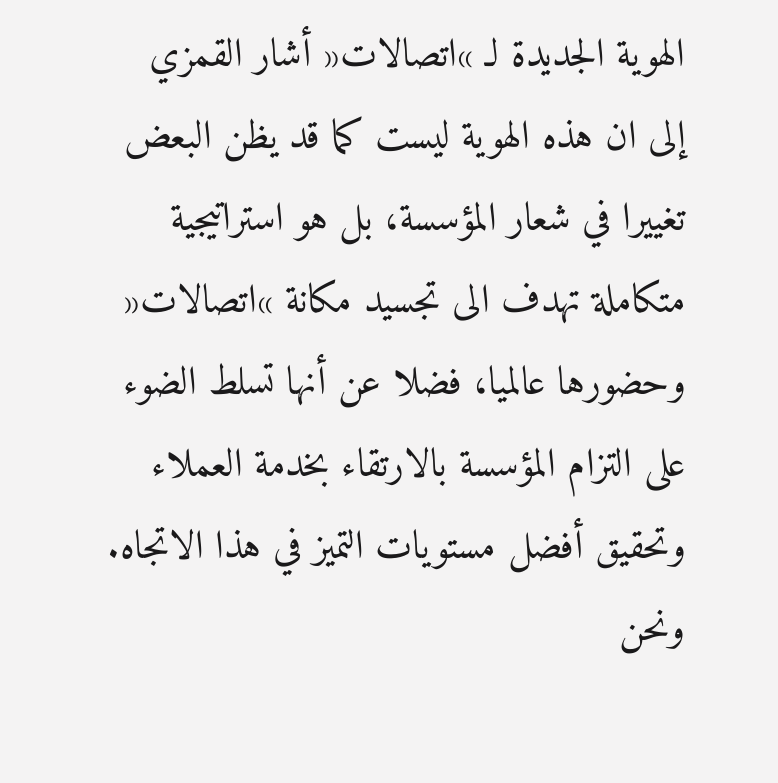الهوية الجديدة لـ »اتصالات« أشار القمزي إلى ان هذه الهوية ليست كما قد يظن البعض تغييرا في شعار المؤسسة، بل هو استراتيجية متكاملة تهدف الى تجسيد مكانة »اتصالات« وحضورها عالميا، فضلا عن أنها تسلط الضوء على التزام المؤسسة بالارتقاء بخدمة العملاء وتحقيق أفضل مستويات التميز في هذا الاتجاه.
ونحن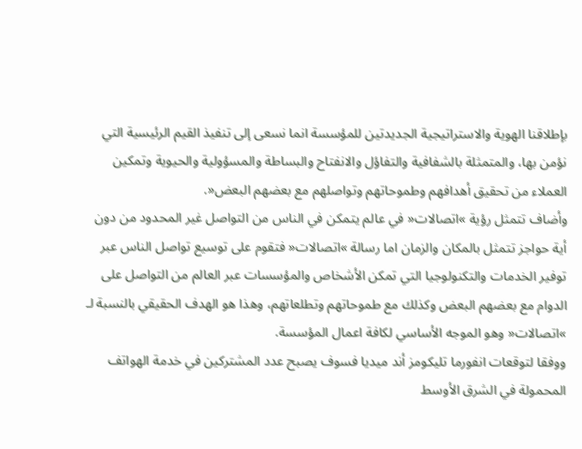بإطلاقنا الهوية والاستراتيجية الجديدتين للمؤسسة انما نسعى إلى تنفيذ القيم الرئيسية التي نؤمن بها، والمتمثلة بالشفافية والتفاؤل والانفتاح والبساطة والمسؤولية والحيوية وتمكين العملاء من تحقيق أهدافهم وطموحاتهم وتواصلهم مع بعضهم البعض«.
وأضاف تتمثل رؤية »اتصالات« في عالم يتمكن في الناس من التواصل غير المحدود من دون أية حواجز تتمثل بالمكان والزمان اما رسالة »اتصالات« فتقوم على توسيع تواصل الناس عبر توفير الخدمات والتكنولوجيا التي تمكن الأشخاص والمؤسسات عبر العالم من التواصل على الدوام مع بعضهم البعض وكذلك مع طموحاتهم وتطلعاتهم، وهذا هو الهدف الحقيقي بالنسبة لـ »اتصالات« وهو الموجه الأساسي لكافة اعمال المؤسسة.
ووفقا لتوقعات انفورما تليكومز أند ميديا فسوف يصبح عدد المشتركين في خدمة الهواتف المحمولة في الشرق الأوسط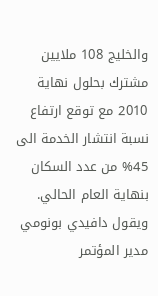والخليج 108 ملايين مشترك بحلول نهاية 2010 مع توقع ارتفاع نسبة انتشار الخدمة الى 45% من عدد السكان بنهاية العام الحالي.
ويقول دافيدي بونومي مدير المؤتمر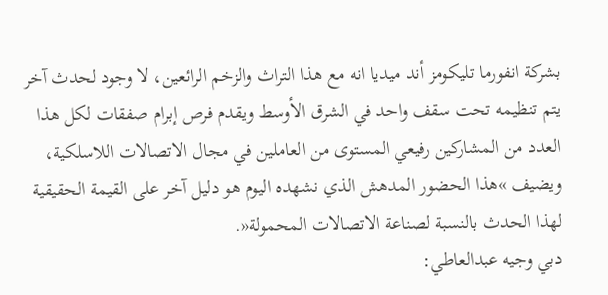بشركة انفورما تليكومز أند ميديا انه مع هذا التراث والزخم الرائعين، لا وجود لحدث آخر يتم تنظيمه تحت سقف واحد في الشرق الأوسط ويقدم فرص إبرام صفقات لكل هذا العدد من المشاركين رفيعي المستوى من العاملين في مجال الاتصالات اللاسلكية، ويضيف »هذا الحضور المدهش الذي نشهده اليوم هو دليل آخر على القيمة الحقيقية لهذا الحدث بالنسبة لصناعة الاتصالات المحمولة«.
دبي وجيه عبدالعاطي: